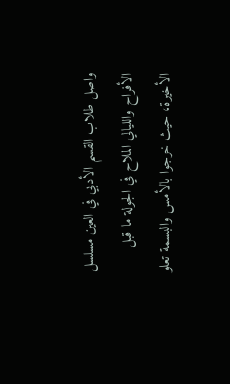واصل طلاب القسم الأدبي في العين مسلسل الأفراح والليالي الملاح في الجولة ما قبل الأخيرة، حيث خرجوا بالأمس والبسمة تعلو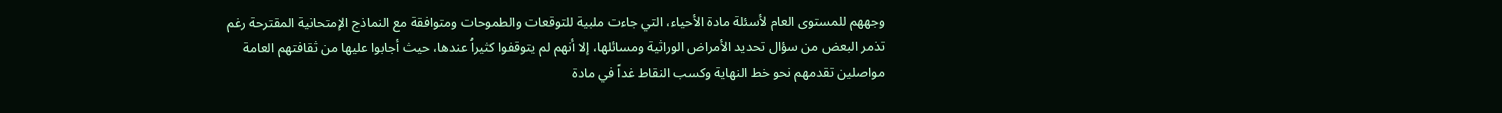وجههم للمستوى العام لأسئلة مادة الأحياء، التي جاءت ملبية للتوقعات والطموحات ومتوافقة مع النماذج الإمتحانية المقترحة رغم تذمر البعض من سؤال تحديد الأمراض الوراثية ومسائلها، إلا أنهم لم يتوقفوا كثيراُ عندها، حيث أجابوا عليها من ثقافتهم العامة مواصلين تقدمهم نحو خط النهاية وكسب النقاط غداً في مادة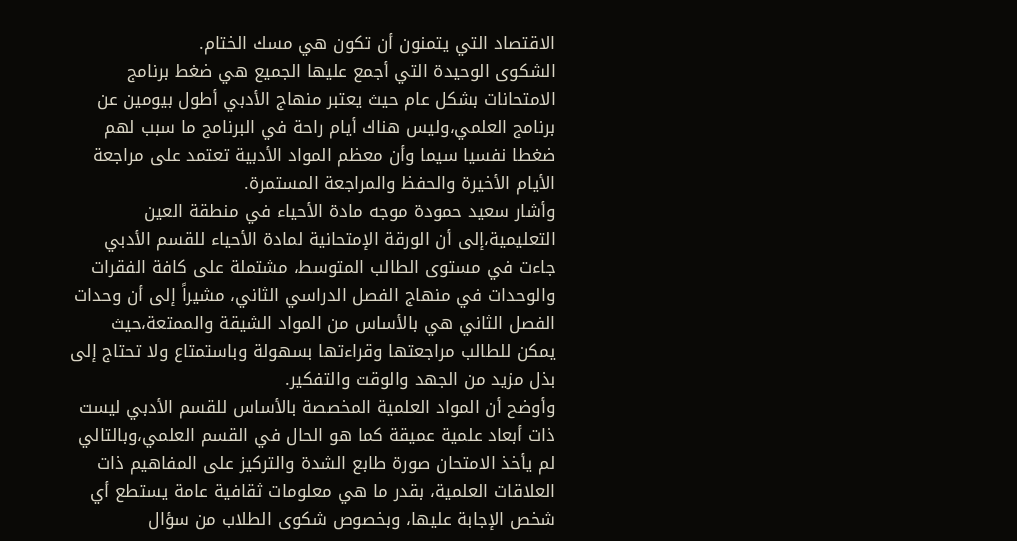الاقتصاد التي يتمنون أن تكون هي مسك الختام.
الشكوى الوحيدة التي أجمع عليها الجميع هي ضغط برنامج الامتحانات بشكل عام حيث يعتبر منهاج الأدبي أطول بيومين عن برنامج العلمي،وليس هناك أيام راحة في البرنامج ما سبب لهم ضغطا نفسيا سيما وأن معظم المواد الأدبية تعتمد على مراجعة الأيام الأخيرة والحفظ والمراجعة المستمرة.
وأشار سعيد حمودة موجه مادة الأحياء في منطقة العين التعليمية،إلى أن الورقة الإمتحانية لمادة الأحياء للقسم الأدبي جاءت في مستوى الطالب المتوسط، مشتملة على كافة الفقرات والوحدات في منهاج الفصل الدراسي الثاني، مشيراً إلى أن وحدات الفصل الثاني هي بالأساس من المواد الشيقة والممتعة،حيث يمكن للطالب مراجعتها وقراءتها بسهولة وباستمتاع ولا تحتاج إلى بذل مزيد من الجهد والوقت والتفكير.
وأوضح أن المواد العلمية المخصصة بالأساس للقسم الأدبي ليست ذات أبعاد علمية عميقة كما هو الحال في القسم العلمي،وبالتالي لم يأخذ الامتحان صورة طابع الشدة والتركيز على المفاهيم ذات العلاقات العلمية، بقدر ما هي معلومات ثقافية عامة يستطع أي شخص الإجابة عليها، وبخصوص شكوى الطلاب من سؤال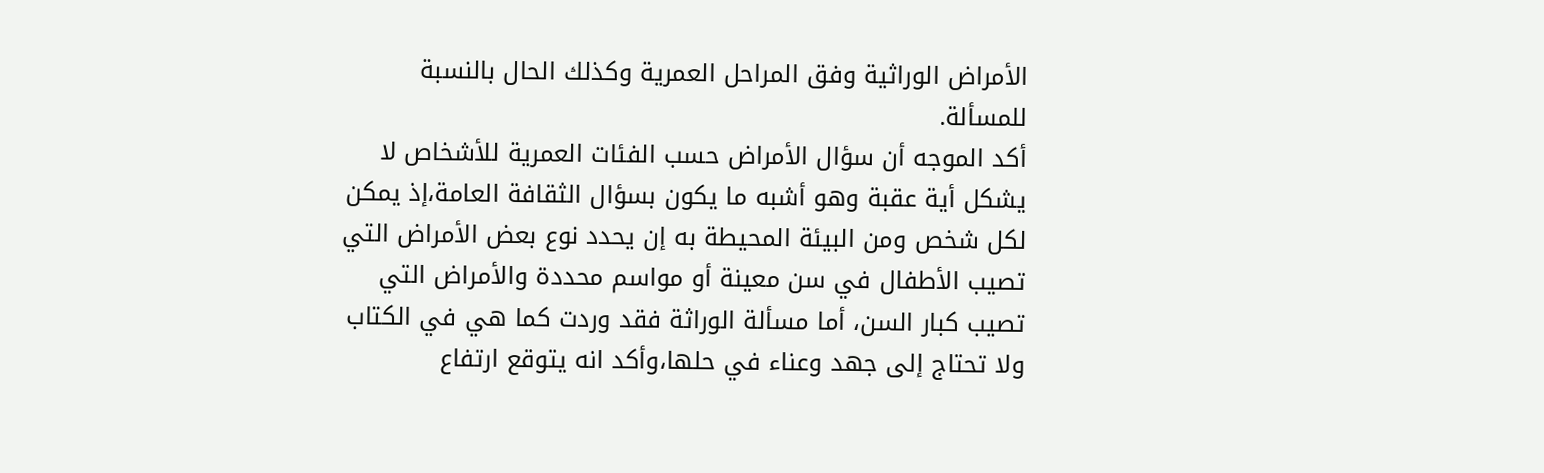الأمراض الوراثية وفق المراحل العمرية وكذلك الحال بالنسبة للمسألة.
أكد الموجه أن سؤال الأمراض حسب الفئات العمرية للأشخاص لا يشكل أية عقبة وهو أشبه ما يكون بسؤال الثقافة العامة،إذ يمكن لكل شخص ومن البيئة المحيطة به إن يحدد نوع بعض الأمراض التي تصيب الأطفال في سن معينة أو مواسم محددة والأمراض التي تصيب كبار السن، أما مسألة الوراثة فقد وردت كما هي في الكتاب ولا تحتاج إلى جهد وعناء في حلها،وأكد انه يتوقع ارتفاع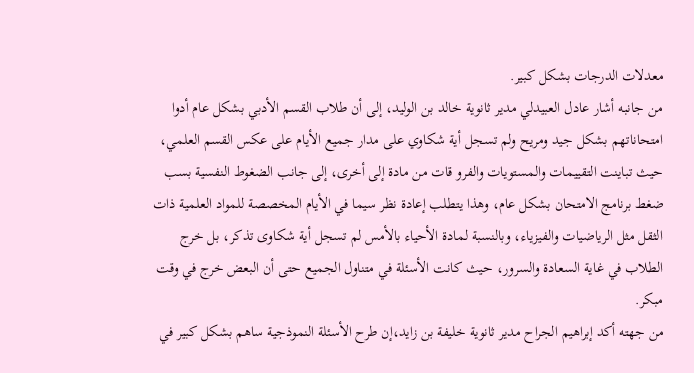معدلات الدرجات بشكل كبير.
من جانبه أشار عادل العبيدلي مدير ثانوية خالد بن الوليد، إلى أن طلاب القسم الأدبي بشكل عام أدوا امتحاناتهم بشكل جيد ومريح ولم تسجل أية شكاوي على مدار جميع الأيام على عكس القسم العلمي، حيث تباينت التقييمات والمستويات والفرو قات من مادة إلى أخرى، إلى جانب الضغوط النفسية بسب ضغط برنامج الامتحان بشكل عام، وهذا يتطلب إعادة نظر سيما في الأيام المخصصة للمواد العلمية ذات الثقل مثل الرياضيات والفيزياء، وبالنسبة لمادة الأحياء بالأمس لم تسجل أية شكاوى تذكر، بل خرج الطلاب في غاية السعادة والسرور، حيث كانت الأسئلة في متناول الجميع حتى أن البعض خرج في وقت مبكر.
من جهته أكد إبراهيم الجراح مدير ثانوية خليفة بن زايد،إن طرح الأسئلة النموذجية ساهم بشكل كبير في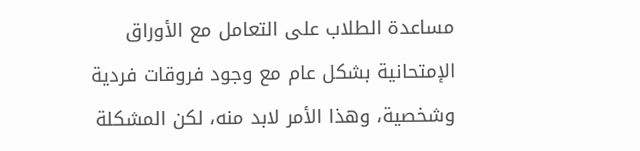مساعدة الطلاب على التعامل مع الأوراق الإمتحانية بشكل عام مع وجود فروقات فردية وشخصية، وهذا الأمر لابد منه، لكن المشكلة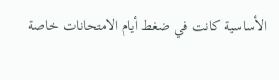الأساسية كانت في ضغط أيام الامتحانات خاصة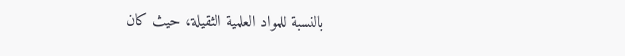بالنسبة للمواد العلمية الثقيلة، حيث كان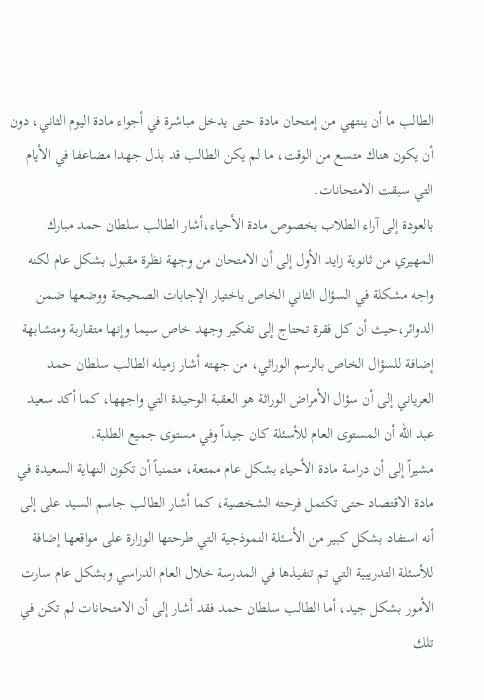الطالب ما أن ينتهي من إمتحان مادة حتى يدخل مباشرة في أجواء مادة اليوم الثاني، دون أن يكون هناك متسع من الوقت، ما لم يكن الطالب قد بذل جهدا مضاعفا في الأيام التي سبقت الامتحانات.
بالعودة إلى آراء الطلاب بخصوص مادة الأحياء،أشار الطالب سلطان حمد مبارك المهيري من ثانوية زايد الأول إلى أن الامتحان من وجهة نظرة مقبول بشكل عام لكنه واجه مشكلة في السؤال الثاني الخاص باختيار الإجابات الصحيحة ووضعها ضمن الدوائر،حيث أن كل فقرة تحتاج إلى تفكير وجهد خاص سيما وإنها متقاربة ومتشابهة إضافة للسؤال الخاص بالرسم الوراثي، من جهته أشار زميله الطالب سلطان حمد العرياني إلى أن سؤال الأمراض الوراثة هو العقبة الوحيدة التي واجهها، كما أكد سعيد عبد الله أن المستوى العام للأسئلة كان جيداً وفي مستوى جميع الطلبة.
مشيراً إلى أن دراسة مادة الأحياء بشكل عام ممتعة، متمنياً أن تكون النهاية السعيدة في مادة الاقتصاد حتى تكتمل فرحته الشخصية، كما أشار الطالب جاسم السيد على إلى أنه استفاد بشكل كبير من الأسئلة النموذجية التي طرحتها الوزارة على مواقعها إضافة للأسئلة التدريبية التي تم تنفيذها في المدرسة خلال العام الدراسي وبشكل عام سارت الأمور بشكل جيد، أما الطالب سلطان حمد فقد أشار إلى أن الامتحانات لم تكن في تلك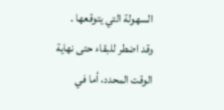السهولة التي يتوقعها .
وقد اضطر للبقاء حتى نهاية الوقت المحدد، أما في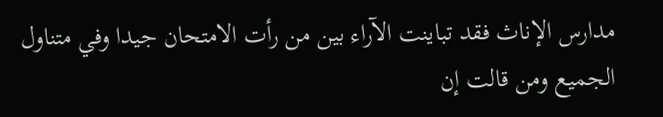مدارس الإناث فقد تباينت الآراء بين من رأت الامتحان جيدا وفي متناول الجميع ومن قالت إن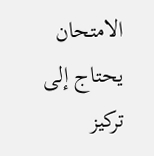الامتحان يحتاج إلى تركيز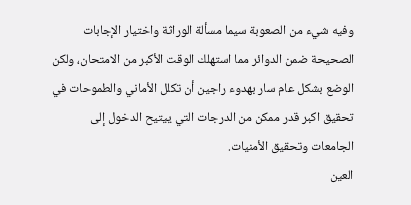وفيه شيء من الصعوبة سيما مسألة الوراثة واختيار الإجابات الصحيحة ضمن الدوائر مما استهلك الوقت الأكبر من الامتحان، ولكن الوضع بشكل عام سار بهدوء راجين أن تكلل الأماني والطموحات في تحقيق اكبر قدر ممكن من الدرجات التي ييتيح الدخول إلى الجامعات وتحقيق الأمنيات.
العين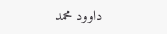داوود محمد